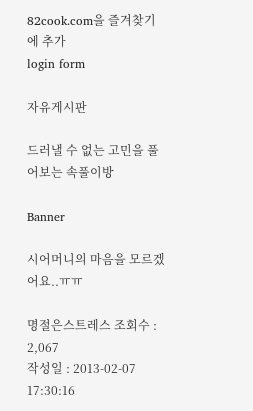82cook.com을 즐겨찾기에 추가
login form

자유게시판

드러낼 수 없는 고민을 풀어보는 속풀이방

Banner

시어머니의 마음을 모르겠어요..ㅠㅠ

명절은스트레스 조회수 : 2,067
작성일 : 2013-02-07 17:30:16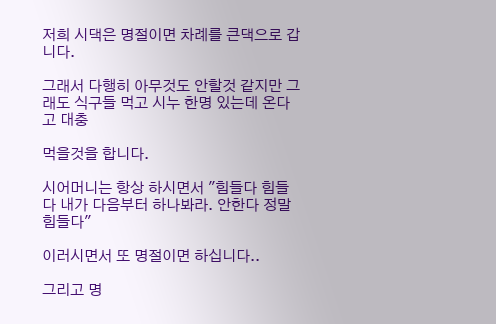저희 시댁은 명절이면 차례를 큰댁으로 갑니다.

그래서 다행히 아무것도 안할것 같지만 그래도 식구들 먹고 시누 한명 있는데 온다고 대충

먹을것을 합니다.

시어머니는 항상 하시면서 "힘들다 힘들다 내가 다음부터 하나봐라. 안한다 정말 힘들다"

이러시면서 또 명절이면 하십니다..

그리고 명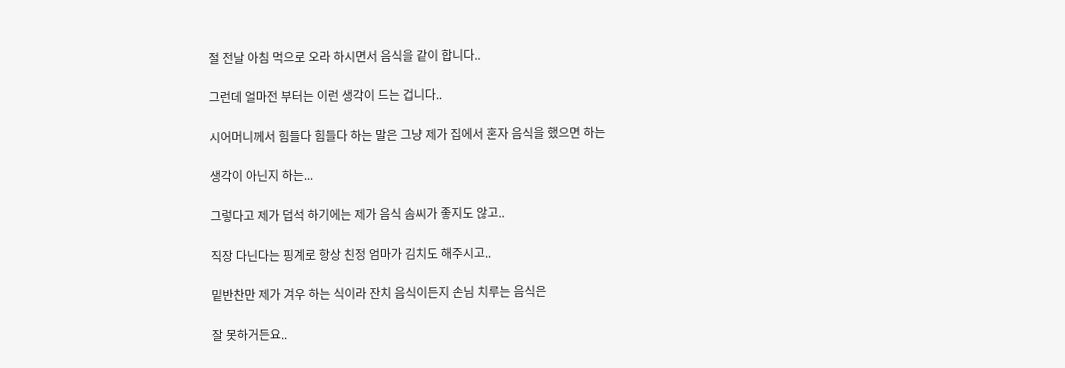절 전날 아침 먹으로 오라 하시면서 음식을 같이 합니다..

그런데 얼마전 부터는 이런 생각이 드는 겁니다..

시어머니께서 힘들다 힘들다 하는 말은 그냥 제가 집에서 혼자 음식을 했으면 하는

생각이 아닌지 하는...

그렇다고 제가 덥석 하기에는 제가 음식 솜씨가 좋지도 않고..

직장 다닌다는 핑계로 항상 친정 엄마가 김치도 해주시고..

밑반찬만 제가 겨우 하는 식이라 잔치 음식이든지 손님 치루는 음식은

잘 못하거든요..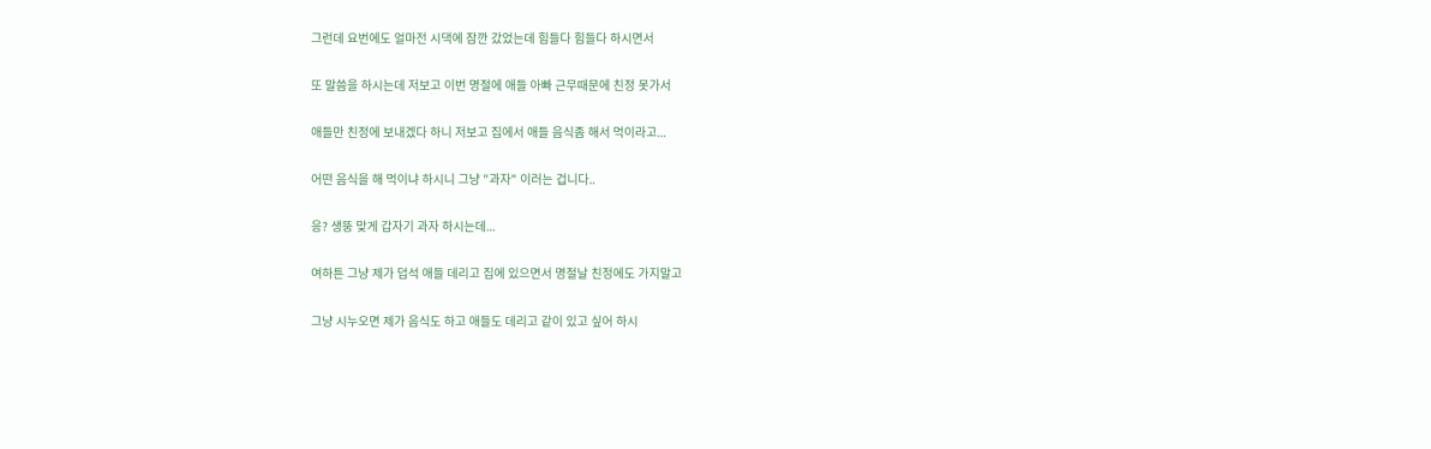그런데 요번에도 얼마전 시댁에 잠깐 갔었는데 힘들다 힘들다 하시면서

또 말씀을 하시는데 저보고 이번 명절에 애들 아빠 근무때문에 친정 못가서

애들만 친정에 보내겠다 하니 저보고 집에서 애들 음식좀 해서 먹이라고...

어떤 음식을 해 먹이냐 하시니 그냥 "과자" 이러는 겁니다..

응? 생뚱 맞게 갑자기 과자 하시는데...

여하튼 그냥 제가 덥석 애들 데리고 집에 있으면서 명절날 친정에도 가지말고

그냥 시누오면 제가 음식도 하고 애들도 데리고 같이 있고 싶어 하시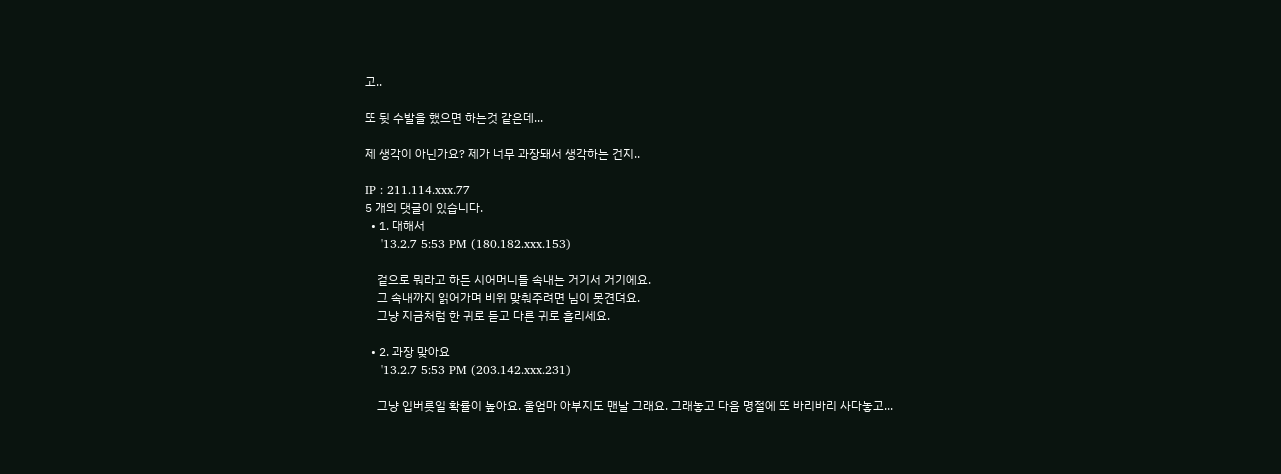고..

또 뒷 수발을 했으면 하는것 같은데...

제 생각이 아닌가요? 제가 너무 과장돼서 생각하는 건지..

IP : 211.114.xxx.77
5 개의 댓글이 있습니다.
  • 1. 대해서
    '13.2.7 5:53 PM (180.182.xxx.153)

    겉으로 뭐라고 하든 시어머니들 속내는 거기서 거기에요.
    그 속내까지 읽어가며 비위 맞춰주려면 님이 못견뎌요.
    그냥 지금처럼 한 귀로 듣고 다른 귀로 흘리세요.

  • 2. 과장 맞아요
    '13.2.7 5:53 PM (203.142.xxx.231)

    그냥 입버릇일 확률이 높아요. 울엄마 아부지도 맨날 그래요. 그래놓고 다음 명절에 또 바리바리 사다놓고...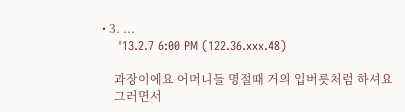• 3. ...
    '13.2.7 6:00 PM (122.36.xxx.48)

    과장이에요 어머니들 명절때 거의 입버릇처럼 하셔요
    그러면서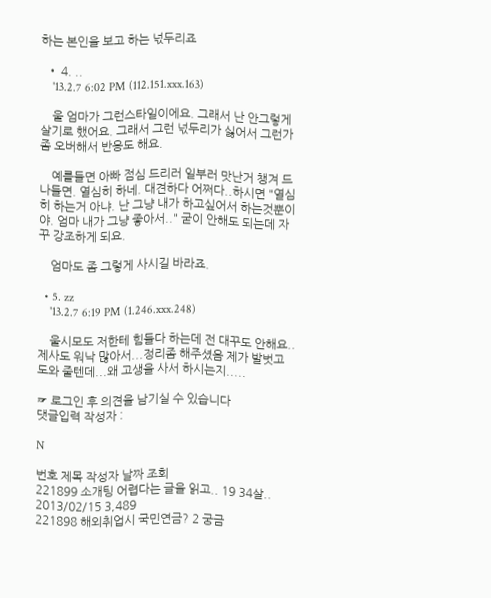하는 본인을 보고 하는 넋두리죠

  • 4. ..
    '13.2.7 6:02 PM (112.151.xxx.163)

    울 엄마가 그런스타일이에요. 그래서 난 안그렇게 살기로 했어요. 그래서 그런 넋두리가 싫어서 그런가 좀 오버해서 반응도 해요.

    예를들면 아빠 점심 드리러 일부러 맛난거 챙겨 드나들면. 열심히 하네. 대견하다 어쩌다..하시면 "열심히 하는거 아냐. 난 그냥 내가 하고싶어서 하는것뿐이야. 엄마 내가 그냥 좋아서.." 굳이 안해도 되는데 자꾸 강조하게 되요.

    엄마도 좀 그렇게 사시길 바라죠.

  • 5. zz
    '13.2.7 6:19 PM (1.246.xxx.248)

    울시모도 저한테 힘들다 하는데 전 대꾸도 안해요..제사도 워낙 많아서...정리좀 해주셨음 제가 발벗고 도와 줄텐데...왜 고생을 사서 하시는지.....

☞ 로그인 후 의견을 남기실 수 있습니다
댓글입력 작성자 :

N

번호 제목 작성자 날짜 조회
221899 소개팅 어렵다는 글을 읽고.. 19 34살.. 2013/02/15 3,489
221898 해외취업시 국민연금? 2 궁금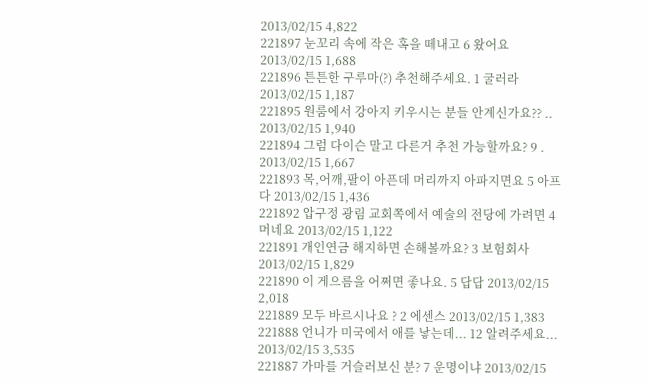2013/02/15 4,822
221897 눈꼬리 속에 작은 혹을 떼내고 6 왔어요 2013/02/15 1,688
221896 튼튼한 구루마(?) 추천해주세요. 1 굴러라 2013/02/15 1,187
221895 원룸에서 강아지 키우시는 분들 안계신가요?? .. 2013/02/15 1,940
221894 그럼 다이슨 말고 다른거 추천 가능할까요? 9 . 2013/02/15 1,667
221893 목,어깨,팔이 아픈데 머리까지 아파지면요 5 아프다 2013/02/15 1,436
221892 압구정 광림 교회쪽에서 예술의 전당에 가려면 4 머네요 2013/02/15 1,122
221891 개인연금 해지하면 손해볼까요? 3 보험회사 2013/02/15 1,829
221890 이 게으름을 어쩌면 좋나요. 5 답답 2013/02/15 2,018
221889 모두 바르시나요 ? 2 에센스 2013/02/15 1,383
221888 언니가 미국에서 애를 낳는데... 12 알려주세요... 2013/02/15 3,535
221887 가마를 거슬러보신 분? 7 운명이냐 2013/02/15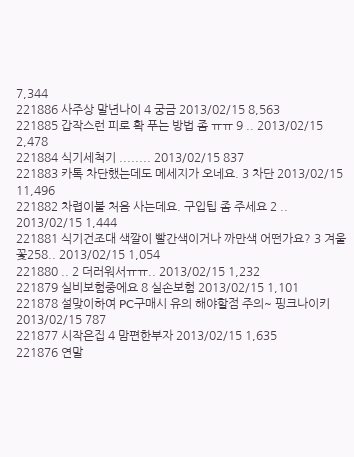7,344
221886 사주상 말년나이 4 궁금 2013/02/15 8,563
221885 갑작스런 피로 확 푸는 방법 좀 ㅠㅠ 9 .. 2013/02/15 2,478
221884 식기세척기 ........ 2013/02/15 837
221883 카톡 차단했는데도 메세지가 오네요. 3 차단 2013/02/15 11,496
221882 차렵이불 처음 사는데요. 구입팁 좀 주세요 2 .. 2013/02/15 1,444
221881 식기건조대 색깔이 빨간색이거나 까만색 어떤가요? 3 겨울꽃258.. 2013/02/15 1,054
221880 .. 2 더러워서ㅠㅠ.. 2013/02/15 1,232
221879 실비보험중에요 8 실손보험 2013/02/15 1,101
221878 설맞이하여 PC구매시 유의 해야할점 주의~ 핑크나이키 2013/02/15 787
221877 시작은집 4 맘편한부자 2013/02/15 1,635
221876 연말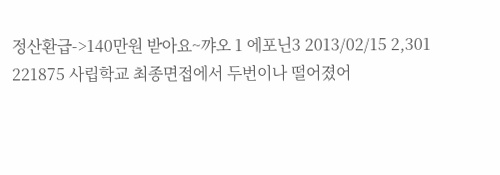정산환급->140만원 받아요~꺄오 1 에포닌3 2013/02/15 2,301
221875 사립학교 최종면접에서 두번이나 떨어졌어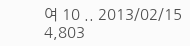여 10 .. 2013/02/15 4,803